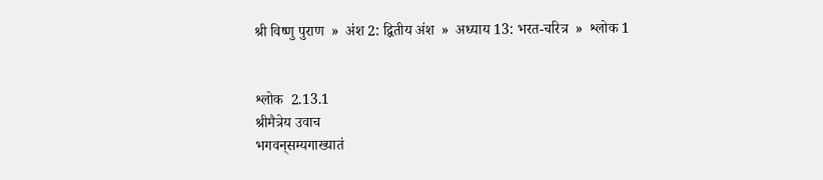श्री विष्णु पुराण  »  अंश 2: द्वितीय अंश  »  अध्याय 13: भरत-चरित्र  »  श्लोक 1


श्लोक  2.13.1
श्रीमैत्रेय उवाच
भगवन‍्सम्यगाख्यातं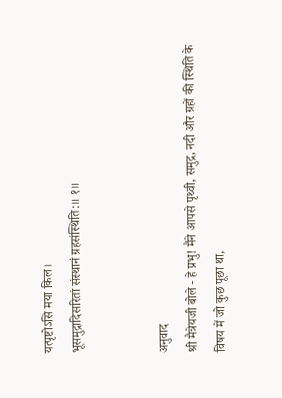यत्पृष्टोऽसि मया किल।
भूसमुद्रादिसरितां संस्थानं ग्रहसंस्थिति:॥ १॥


अनुवाद
श्री मैत्रेयजी बोले - हे प्रभु! मैंने आपसे पृथ्वी, समुद्र, नदी और ग्रहों की स्थिति के विषय में जो कुछ पूछा था,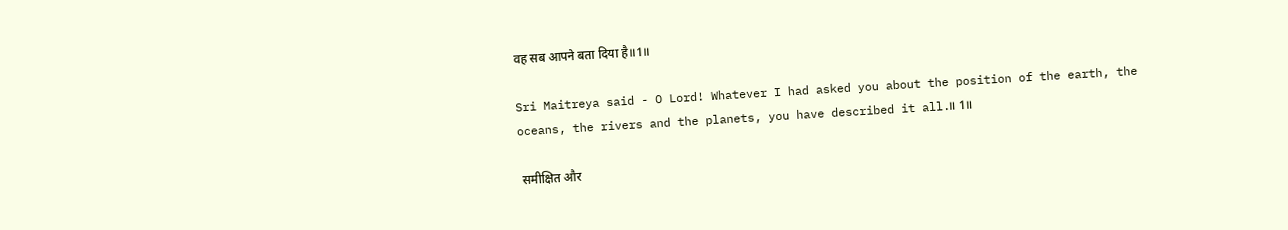वह सब आपने बता दिया है॥1॥

Sri Maitreya said - O Lord! Whatever I had asked you about the position of the earth, the oceans, the rivers and the planets, you have described it all.॥ 1॥

 समीक्षित और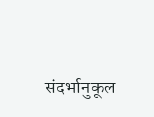संदर्भानुकूल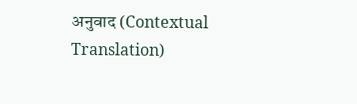अनुवाद (Contextual Translation)